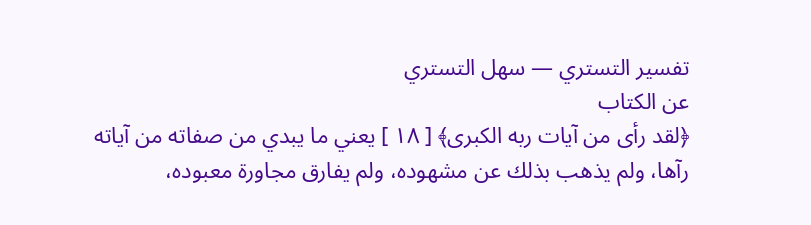تفسير التستري — سهل التستري
عن الكتاب
﴿لقد رأى من آيات ربه الكبرى﴾ [ ١٨ ] يعني ما يبدي من صفاته من آياته رآها، ولم يذهب بذلك عن مشهوده، ولم يفارق مجاورة معبوده،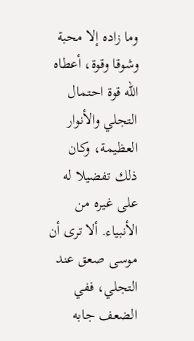وما زاده إلا محبة وشوقا وقوة، أعطاه الله قوة احتمال التجلي والأنوار العظيمة، وكان ذلك تفضيلا له على غيره من الأنبياء. ألا ترى أن موسى صعق عند التجلي، ففي الضعف جابه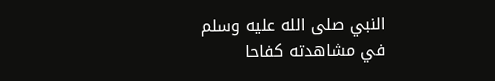النبي صلى الله عليه وسلم في مشاهدته كفاحا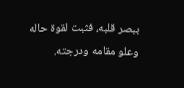ببصر قلبه، فثبت لقوة حاله وعلو مقامه ودرجته.